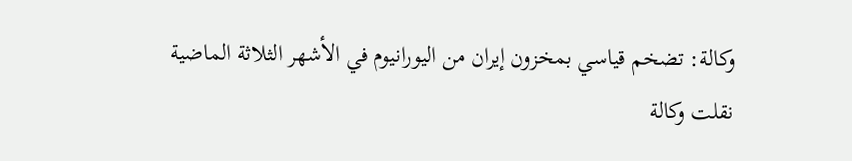وكالة: تضخم قياسي بمخزون إيران من اليورانيوم في الأشهر الثلاثة الماضية
نقلت وكالة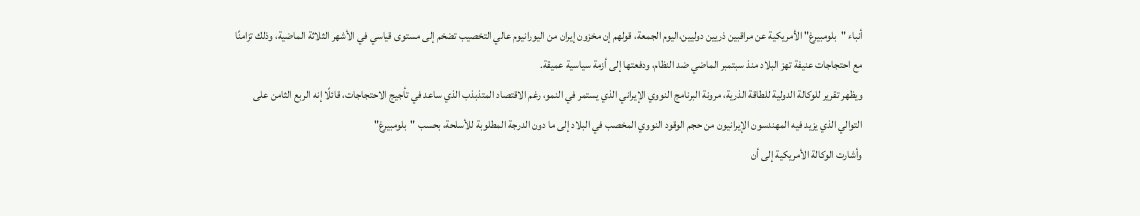أنباء "بلومبيرغ" الأمريكية عن مراقبين ذريين دوليين،اليوم الجمعة، قولهم إن مخزون إيران من اليورانيوم عالي التخصيب تضخم إلى مستوى قياسي في الأشهر الثلاثة الماضية، وذلك تزامنًا مع احتجاجات عنيفة تهز البلاد منذ سبتمبر الماضي ضد النظام، ودفعتها إلى أزمة سياسية عميقة.
ويظهر تقرير للوكالة الدولية للطاقة الذرية، مرونة البرنامج النووي الإيراني الذي يستمر في النمو، رغم الاقتصاد المتذبذب الذي ساعد في تأجيج الاحتجاجات، قائلًا إنه الربع الثامن على التوالي الذي يزيد فيه المهندسون الإيرانيون من حجم الوقود النووي المخصب في البلاد إلى ما دون الدرجة المطلوبة للأسلحة، بحسب "بلومبيرغ"
وأشارت الوكالة الأمريكية إلى أن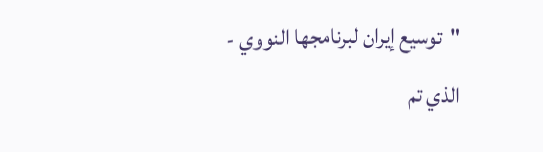"توسيع إيران لبرنامجها النووي - الذي تم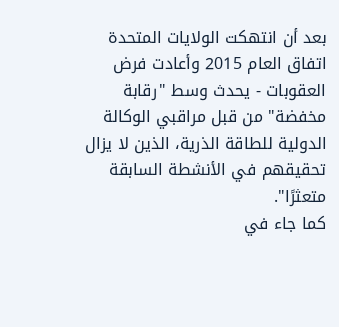بعد أن انتهكت الولايات المتحدة اتفاق العام 2015 وأعادت فرض العقوبات - يحدث وسط "رقابة مخفضة" من قبل مراقبي الوكالة الدولية للطاقة الذرية، الذين لا يزال تحقيقهم في الأنشطة السابقة متعثرًا".
كما جاء في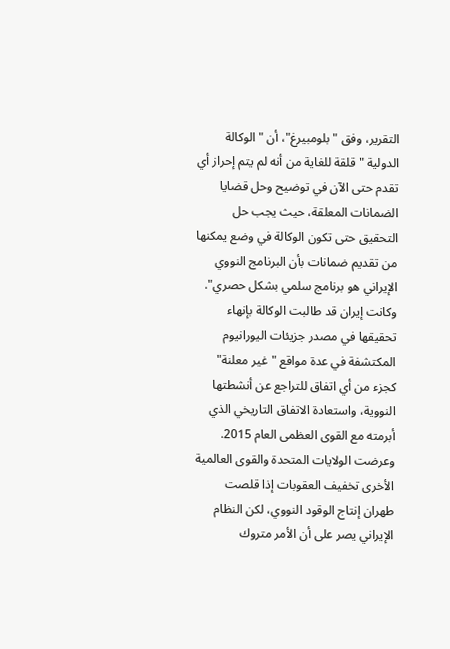التقرير، وفق "بلومبيرغ"، أن "الوكالة الدولية "قلقة للغاية من أنه لم يتم إحراز أي تقدم حتى الآن في توضيح وحل قضايا الضمانات المعلقة، حيث يجب حل التحقيق حتى تكون الوكالة في وضع يمكنها من تقديم ضمانات بأن البرنامج النووي الإيراني هو برنامج سلمي بشكل حصري".
وكانت إيران قد طالبت الوكالة بإنهاء تحقيقها في مصدر جزيئات اليورانيوم المكتشفة في عدة مواقع "غير معلنة" كجزء من أي اتفاق للتراجع عن أنشطتها النووية، واستعادة الاتفاق التاريخي الذي أبرمته مع القوى العظمى العام 2015.
وعرضت الولايات المتحدة والقوى العالمية الأخرى تخفيف العقوبات إذا قلصت طهران إنتاج الوقود النووي، لكن النظام الإيراني يصر على أن الأمر متروك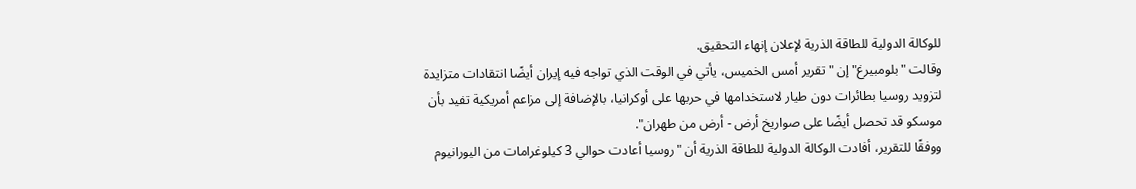للوكالة الدولية للطاقة الذرية لإعلان إنهاء التحقيق.
وقالت "بلومبيرغ" إن "تقرير أمس الخميس، يأتي في الوقت الذي تواجه فيه إيران أيضًا انتقادات متزايدة لتزويد روسيا بطائرات دون طيار لاستخدامها في حربها على أوكرانيا، بالإضافة إلى مزاعم أمريكية تفيد بأن موسكو قد تحصل أيضًا على صواريخ أرض - أرض من طهران".
ووفقًا للتقرير، أفادت الوكالة الدولية للطاقة الذرية أن "روسيا أعادت حوالي 3 كيلوغرامات من اليورانيوم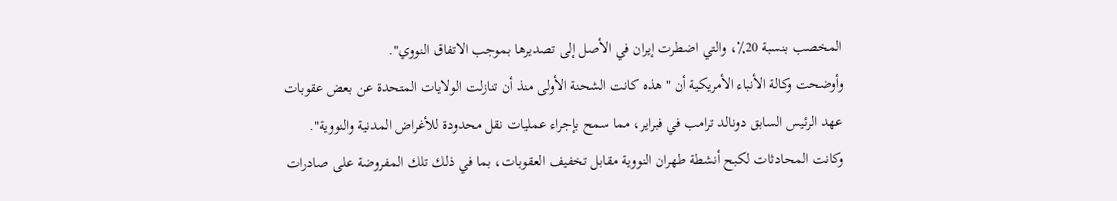المخصب بنسبة 20٪، والتي اضطرت إيران في الأصل إلى تصديرها بموجب الاتفاق النووي".
وأوضحت وكالة الأنباء الأمريكية أن "هذه كانت الشحنة الأولى منذ أن تنازلت الولايات المتحدة عن بعض عقوبات عهد الرئيس السابق دونالد ترامب في فبراير، مما سمح بإجراء عمليات نقل محدودة للأغراض المدنية والنووية".
وكانت المحادثات لكبح أنشطة طهران النووية مقابل تخفيف العقوبات، بما في ذلك تلك المفروضة على صادرات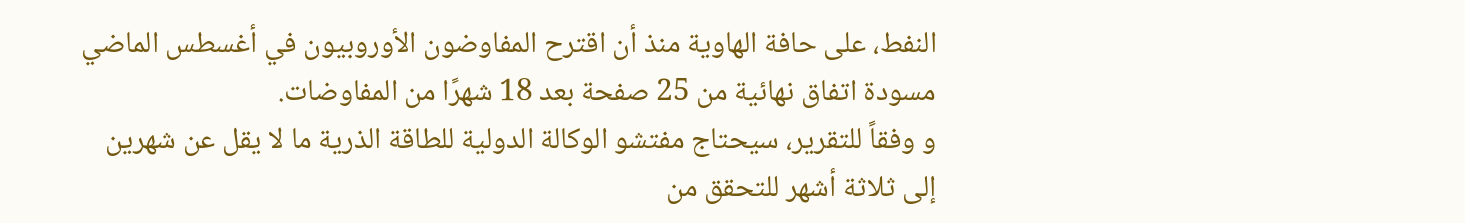النفط، على حافة الهاوية منذ أن اقترح المفاوضون الأوروبيون في أغسطس الماضي مسودة اتفاق نهائية من 25 صفحة بعد 18 شهرًا من المفاوضات.
و وفقاً للتقرير، سيحتاج مفتشو الوكالة الدولية للطاقة الذرية ما لا يقل عن شهرين إلى ثلاثة أشهر للتحقق من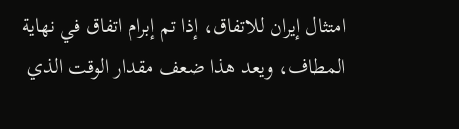امتثال إيران للاتفاق، إذا تم إبرام اتفاق في نهاية المطاف، ويعد هذا ضعف مقدار الوقت الذي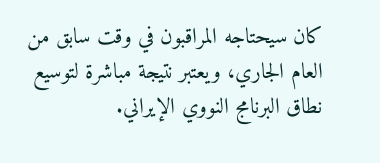كان سيحتاجه المراقبون في وقت سابق من العام الجاري، ويعتبر نتيجة مباشرة لتوسيع نطاق البرنامج النووي الإيراني.